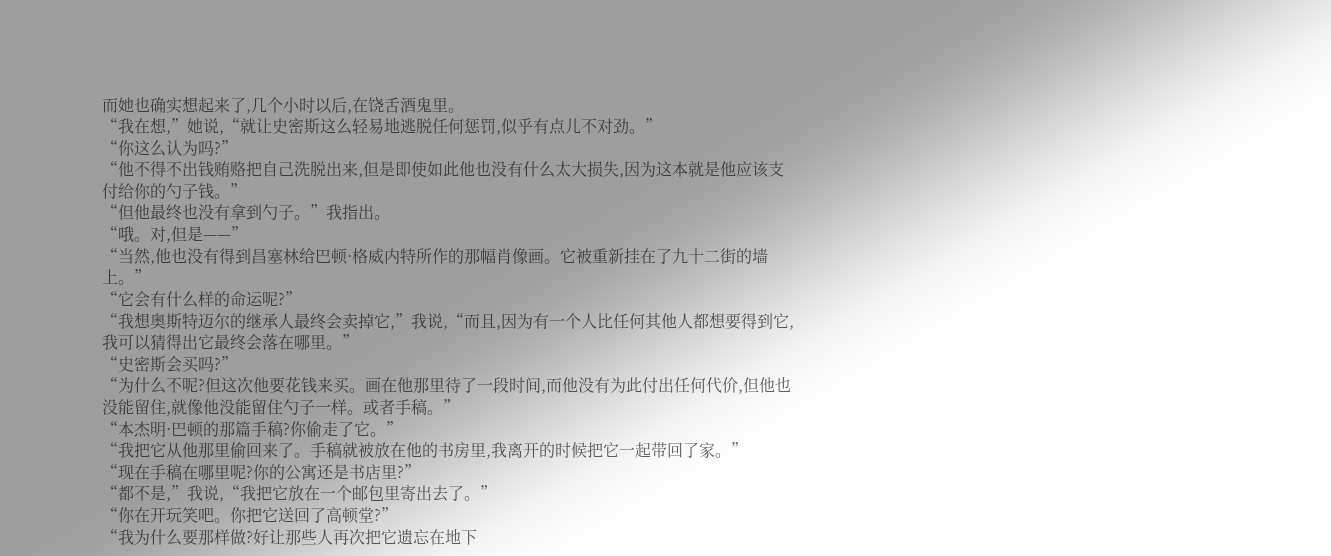而她也确实想起来了,几个小时以后,在饶舌酒鬼里。
“我在想,”她说,“就让史密斯这么轻易地逃脱任何惩罚,似乎有点儿不对劲。”
“你这么认为吗?”
“他不得不出钱贿赂把自己洗脱出来,但是即使如此他也没有什么太大损失,因为这本就是他应该支付给你的勺子钱。”
“但他最终也没有拿到勺子。”我指出。
“哦。对,但是——”
“当然,他也没有得到昌塞林给巴顿·格威内特所作的那幅肖像画。它被重新挂在了九十二街的墙上。”
“它会有什么样的命运呢?”
“我想奥斯特迈尔的继承人最终会卖掉它,”我说,“而且,因为有一个人比任何其他人都想要得到它,我可以猜得出它最终会落在哪里。”
“史密斯会买吗?”
“为什么不呢?但这次他要花钱来买。画在他那里待了一段时间,而他没有为此付出任何代价,但他也没能留住,就像他没能留住勺子一样。或者手稿。”
“本杰明·巴顿的那篇手稿?你偷走了它。”
“我把它从他那里偷回来了。手稿就被放在他的书房里,我离开的时候把它一起带回了家。”
“现在手稿在哪里呢?你的公寓还是书店里?”
“都不是,”我说,“我把它放在一个邮包里寄出去了。”
“你在开玩笑吧。你把它送回了高顿堂?”
“我为什么要那样做?好让那些人再次把它遗忘在地下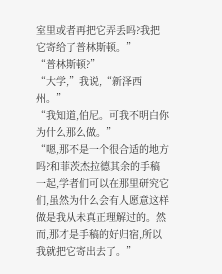室里或者再把它弄丢吗?我把它寄给了普林斯顿。”
“普林斯顿?”
“大学,”我说,“新泽西州。”
“我知道,伯尼。可我不明白你为什么那么做。”
“嗯,那不是一个很合适的地方吗?和菲茨杰拉德其余的手稿一起,学者们可以在那里研究它们,虽然为什么会有人愿意这样做是我从未真正理解过的。然而,那才是手稿的好归宿,所以我就把它寄出去了。”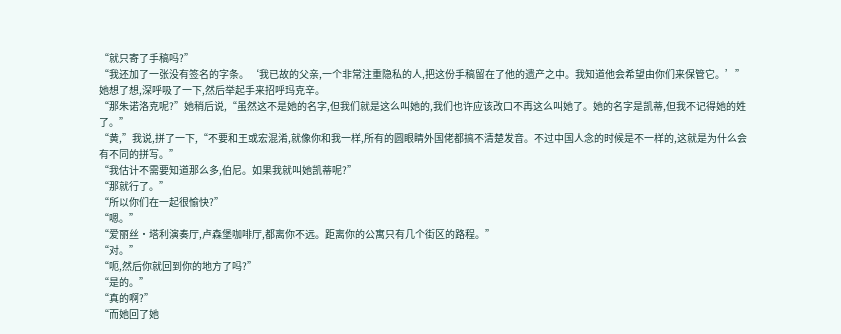“就只寄了手稿吗?”
“我还加了一张没有签名的字条。‘我已故的父亲,一个非常注重隐私的人,把这份手稿留在了他的遗产之中。我知道他会希望由你们来保管它。’”
她想了想,深呼吸了一下,然后举起手来招呼玛克辛。
“那朱诺洛克呢?”她稍后说,“虽然这不是她的名字,但我们就是这么叫她的,我们也许应该改口不再这么叫她了。她的名字是凯蒂,但我不记得她的姓了。”
“黄,”我说,拼了一下,“不要和王或宏混淆,就像你和我一样,所有的圆眼睛外国佬都搞不清楚发音。不过中国人念的时候是不一样的,这就是为什么会有不同的拼写。”
“我估计不需要知道那么多,伯尼。如果我就叫她凯蒂呢?”
“那就行了。”
“所以你们在一起很愉快?”
“嗯。”
“爱丽丝·塔利演奏厅,卢森堡咖啡厅,都离你不远。距离你的公寓只有几个街区的路程。”
“对。”
“呃,然后你就回到你的地方了吗?”
“是的。”
“真的啊?”
“而她回了她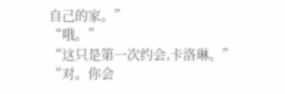自己的家。”
“哦。”
“这只是第一次约会,卡洛琳。”
“对。你会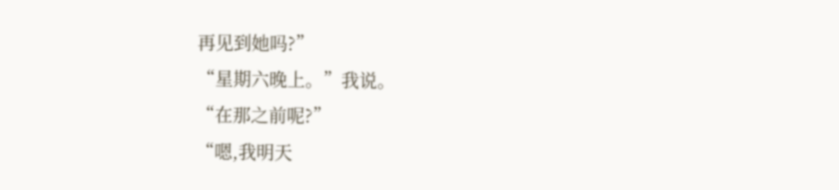再见到她吗?”
“星期六晚上。”我说。
“在那之前呢?”
“嗯,我明天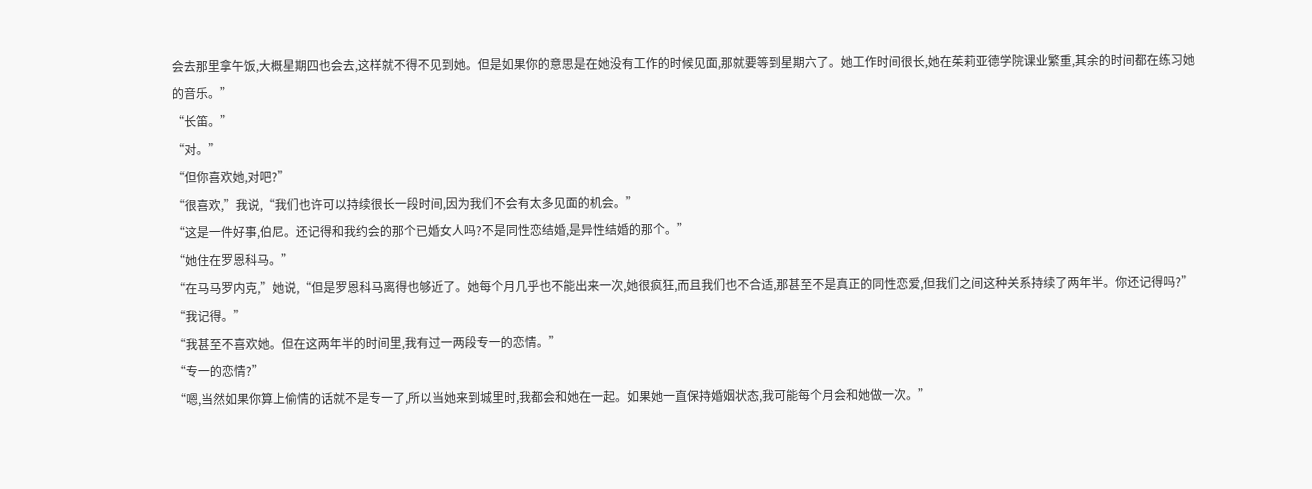会去那里拿午饭,大概星期四也会去,这样就不得不见到她。但是如果你的意思是在她没有工作的时候见面,那就要等到星期六了。她工作时间很长,她在茱莉亚德学院课业繁重,其余的时间都在练习她的音乐。”
“长笛。”
“对。”
“但你喜欢她,对吧?”
“很喜欢,”我说,“我们也许可以持续很长一段时间,因为我们不会有太多见面的机会。”
“这是一件好事,伯尼。还记得和我约会的那个已婚女人吗?不是同性恋结婚,是异性结婚的那个。”
“她住在罗恩科马。”
“在马马罗内克,”她说,“但是罗恩科马离得也够近了。她每个月几乎也不能出来一次,她很疯狂,而且我们也不合适,那甚至不是真正的同性恋爱,但我们之间这种关系持续了两年半。你还记得吗?”
“我记得。”
“我甚至不喜欢她。但在这两年半的时间里,我有过一两段专一的恋情。”
“专一的恋情?”
“嗯,当然如果你算上偷情的话就不是专一了,所以当她来到城里时,我都会和她在一起。如果她一直保持婚姻状态,我可能每个月会和她做一次。”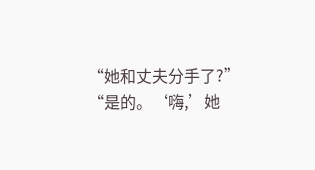“她和丈夫分手了?”
“是的。‘嗨,’她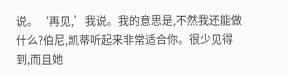说。‘再见,’我说。我的意思是,不然我还能做什么?伯尼,凯蒂听起来非常适合你。很少见得到,而且她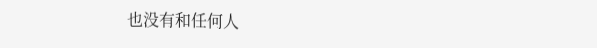也没有和任何人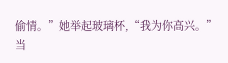偷情。”她举起玻璃杯,“我为你高兴。”
当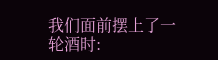我们面前摆上了一轮酒时: